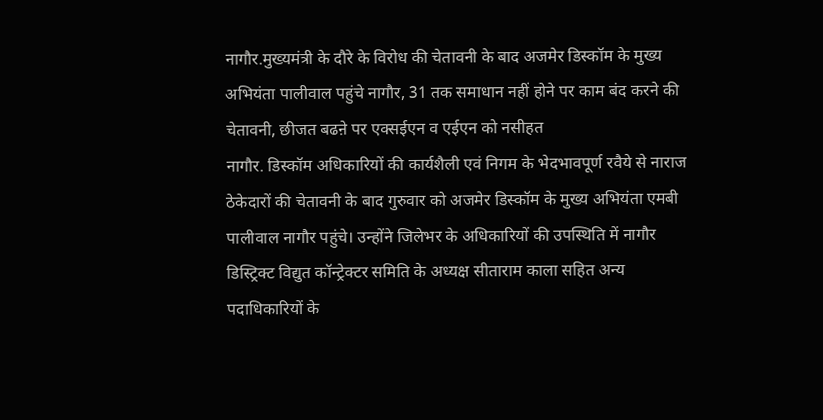नागौर.मुख्यमंत्री के दौरे के विरोध की चेतावनी के बाद अजमेर डिस्कॉम के मुख्य अभियंता पालीवाल पहुंचे नागौर, 31 तक समाधान नहीं होने पर काम बंद करने की चेतावनी, छीजत बढऩे पर एक्सईएन व एईएन को नसीहत
नागौर. डिस्कॉम अधिकारियों की कार्यशैली एवं निगम के भेदभावपूर्ण रवैये से नाराज ठेकेदारों की चेतावनी के बाद गुरुवार को अजमेर डिस्कॉम के मुख्य अभियंता एमबी पालीवाल नागौर पहुंचे। उन्होंने जिलेभर के अधिकारियों की उपस्थिति में नागौर डिस्ट्रिक्ट विद्युत कॉन्ट्रेक्टर समिति के अध्यक्ष सीताराम काला सहित अन्य पदाधिकारियों के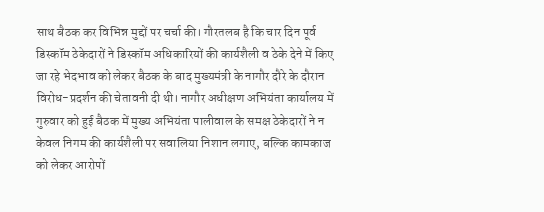साथ बैठक कर विभिन्न मुद्दों पर चर्चा की। गौरतलब है कि चार दिन पूर्व डिस्कॉम ठेकेदारों ने डिस्कॉम अधिकारियों की कार्यशैली व ठेके देने में किए जा रहे भेदभाव को लेकर बैठक के बाद मुख्यमंत्री के नागौर दौरे के दौरान विरोध-प्रदर्शन की चेतावनी दी थी। नागौर अधीक्षण अभियंता कार्यालय में गुरुवार को हुई बैठक में मुख्य अभियंता पालीवाल के समक्ष ठेकेदारों ने न केवल निगम की कार्यशैली पर सवालिया निशान लगाए, बल्कि कामकाज को लेकर आरोपों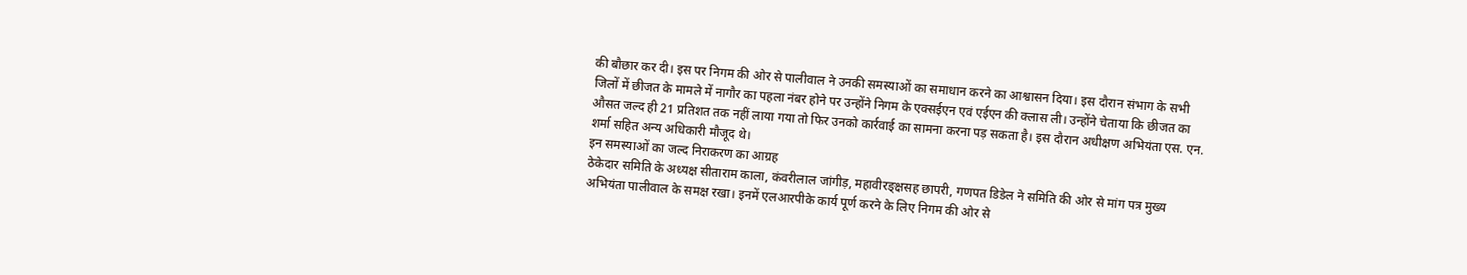की बौछार कर दी। इस पर निगम की ओर से पालीवाल ने उनकी समस्याओं का समाधान करने का आश्वासन दिया। इस दौरान संभाग के सभी जिलों में छीजत के मामले में नागौर का पहला नंबर होने पर उन्होंने निगम के एक्सईएन एवं एईएन की क्लास ली। उन्होंने चेताया कि छीजत का औसत जल्द ही 21 प्रतिशत तक नहीं लाया गया तो फिर उनको कार्रवाई का सामना करना पड़ सकता है। इस दौरान अधीक्षण अभियंता एस. एन. शर्मा सहित अन्य अधिकारी मौजूद थे।
इन समस्याओं का जल्द निराकरण का आग्रह
ठेकेदार समिति के अध्यक्ष सीताराम काला, कंवरीलाल जांगीड़, महावीरङ्क्षसह छापरी, गणपत डिडेल ने समिति की ओर से मांग पत्र मुख्य अभियंता पालीवाल के समक्ष रखा। इनमें एलआरपीके कार्य पूर्ण करने के लिए निगम की ओर से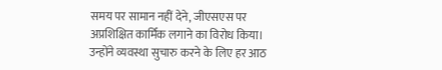समय पर सामान नहीं देने, जीएसएस पर अप्रशिक्षित कार्मिक लगाने का विरोध किया। उन्होंने व्यवस्था सुचारु करने के लिए हर आठ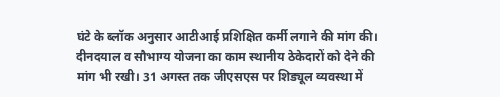घंटे के ब्लॉक अनुसार आटीआई प्रशिक्षित कर्मी लगाने की मांग की। दीनदयाल व सौभाग्य योजना का काम स्थानीय ठेकेदारों को देने की मांग भी रखी। 31 अगस्त तक जीएसएस पर शिड्यूल व्यवस्था में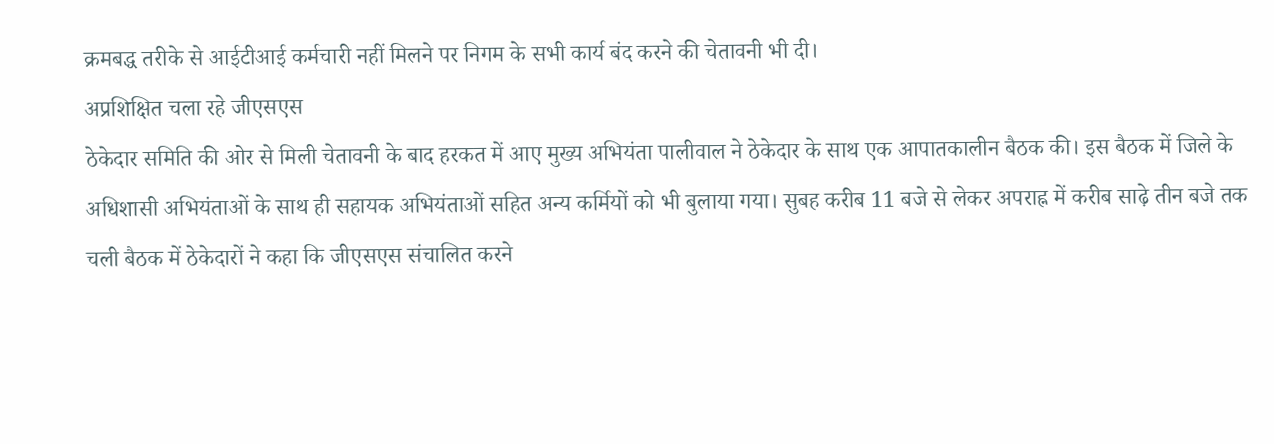क्रमबद्ध तरीके से आईटीआई कर्मचारी नहीं मिलने पर निगम के सभी कार्य बंद करने की चेतावनी भी दी।
अप्रशिक्षित चला रहे जीएसएस
ठेकेदार समिति की ओर से मिली चेतावनी के बाद हरकत में आए मुख्य अभियंता पालीवाल ने ठेकेदार के साथ एक आपातकालीन बैठक की। इस बैठक में जिले के अधिशासी अभियंताओं के साथ ही सहायक अभियंताओं सहित अन्य कर्मियों को भी बुलाया गया। सुबह करीब 11 बजे से लेकर अपराह्न में करीब साढ़े तीन बजे तक चली बैठक में ठेकेदारों ने कहा कि जीएसएस संचालित करने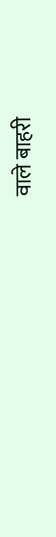वाले बाहरी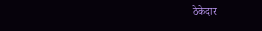ठेकेदार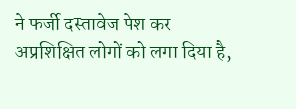ने फर्जी दस्तावेज पेश कर अप्रशिक्षित लोगों को लगा दिया है,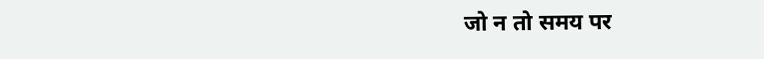जो न तो समय पर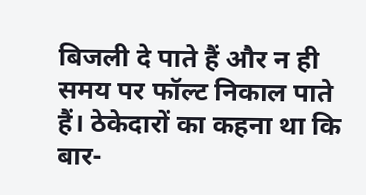बिजली दे पाते हैं और न ही समय पर फॉल्ट निकाल पाते हैं। ठेकेदारों का कहना था कि बार-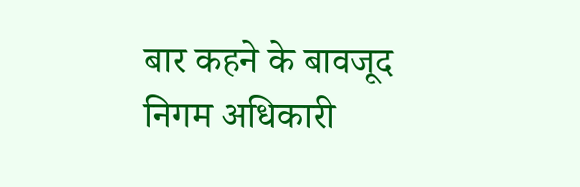बार कहने के बावजूद निगम अधिकारी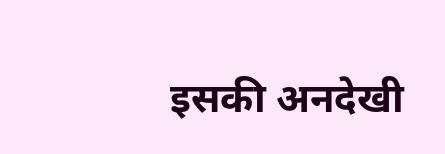इसकी अनदेखी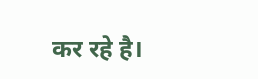कर रहे है।